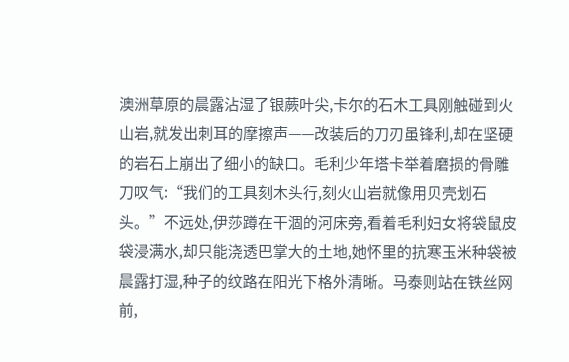澳洲草原的晨露沾湿了银蕨叶尖,卡尔的石木工具刚触碰到火山岩,就发出刺耳的摩擦声——改装后的刀刃虽锋利,却在坚硬的岩石上崩出了细小的缺口。毛利少年塔卡举着磨损的骨雕刀叹气:“我们的工具刻木头行,刻火山岩就像用贝壳划石头。”不远处,伊莎蹲在干涸的河床旁,看着毛利妇女将袋鼠皮袋浸满水,却只能浇透巴掌大的土地,她怀里的抗寒玉米种袋被晨露打湿,种子的纹路在阳光下格外清晰。马泰则站在铁丝网前,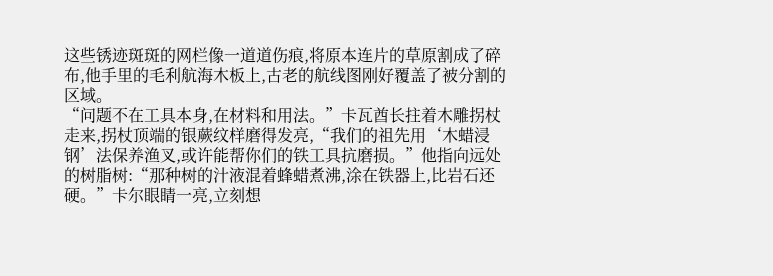这些锈迹斑斑的网栏像一道道伤痕,将原本连片的草原割成了碎布,他手里的毛利航海木板上,古老的航线图刚好覆盖了被分割的区域。
“问题不在工具本身,在材料和用法。”卡瓦酋长拄着木雕拐杖走来,拐杖顶端的银蕨纹样磨得发亮,“我们的祖先用‘木蜡浸钢’法保养渔叉,或许能帮你们的铁工具抗磨损。”他指向远处的树脂树:“那种树的汁液混着蜂蜡煮沸,涂在铁器上,比岩石还硬。”卡尔眼睛一亮,立刻想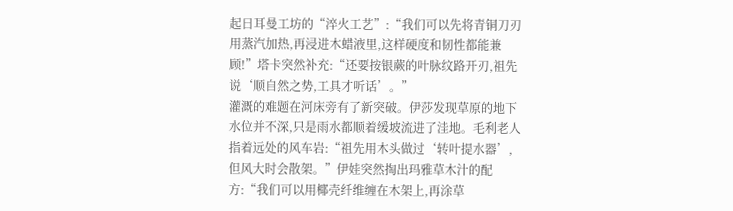起日耳曼工坊的“淬火工艺”:“我们可以先将青铜刀刃用蒸汽加热,再浸进木蜡液里,这样硬度和韧性都能兼顾!”塔卡突然补充:“还要按银蕨的叶脉纹路开刃,祖先说‘顺自然之势,工具才听话’。”
灌溉的难题在河床旁有了新突破。伊莎发现草原的地下水位并不深,只是雨水都顺着缓坡流进了洼地。毛利老人指着远处的风车岩:“祖先用木头做过‘转叶提水器’,但风大时会散架。”伊娃突然掏出玛雅草木汁的配方:“我们可以用椰壳纤维缠在木架上,再涂草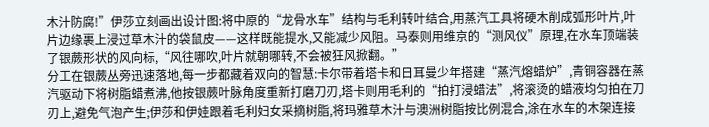木汁防腐!”伊莎立刻画出设计图:将中原的“龙骨水车”结构与毛利转叶结合,用蒸汽工具将硬木削成弧形叶片,叶片边缘裹上浸过草木汁的袋鼠皮——这样既能提水,又能减少风阻。马泰则用维京的“测风仪”原理,在水车顶端装了银蕨形状的风向标,“风往哪吹,叶片就朝哪转,不会被狂风掀翻。”
分工在银蕨丛旁迅速落地,每一步都藏着双向的智慧:卡尔带着塔卡和日耳曼少年搭建“蒸汽熔蜡炉”,青铜容器在蒸汽驱动下将树脂蜡煮沸,他按银蕨叶脉角度重新打磨刀刃,塔卡则用毛利的“拍打浸蜡法”,将滚烫的蜡液均匀拍在刀刃上,避免气泡产生;伊莎和伊娃跟着毛利妇女采摘树脂,将玛雅草木汁与澳洲树脂按比例混合,涂在水车的木架连接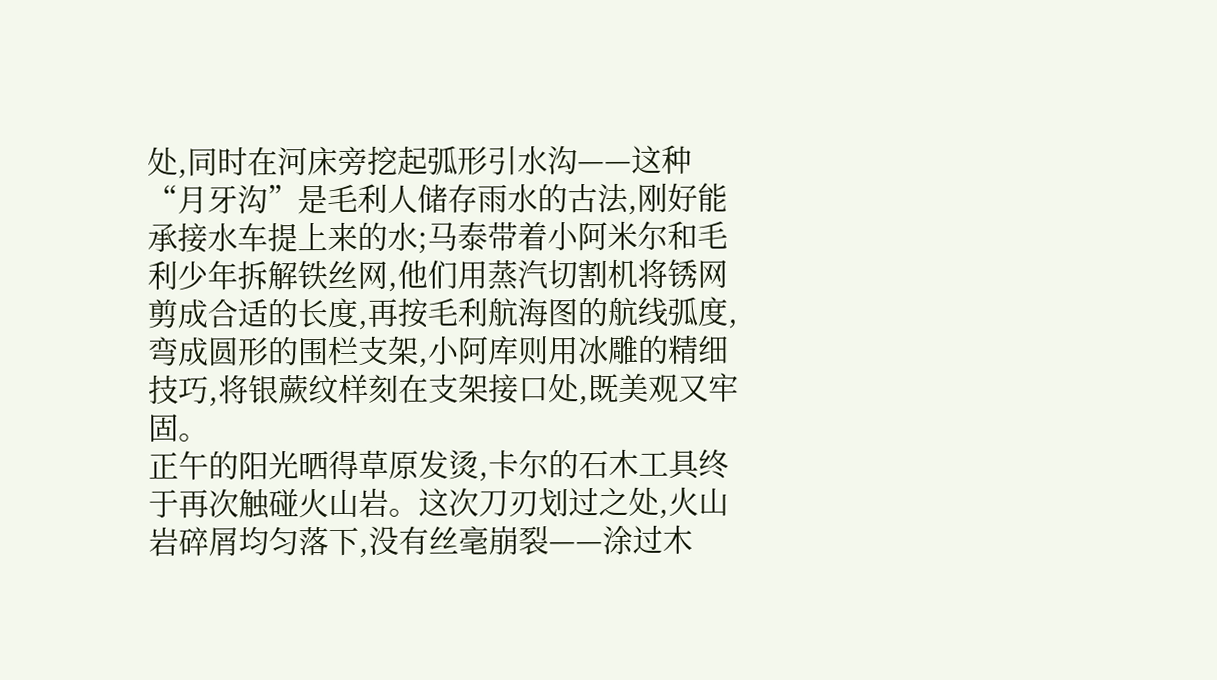处,同时在河床旁挖起弧形引水沟——这种“月牙沟”是毛利人储存雨水的古法,刚好能承接水车提上来的水;马泰带着小阿米尔和毛利少年拆解铁丝网,他们用蒸汽切割机将锈网剪成合适的长度,再按毛利航海图的航线弧度,弯成圆形的围栏支架,小阿库则用冰雕的精细技巧,将银蕨纹样刻在支架接口处,既美观又牢固。
正午的阳光晒得草原发烫,卡尔的石木工具终于再次触碰火山岩。这次刀刃划过之处,火山岩碎屑均匀落下,没有丝毫崩裂——涂过木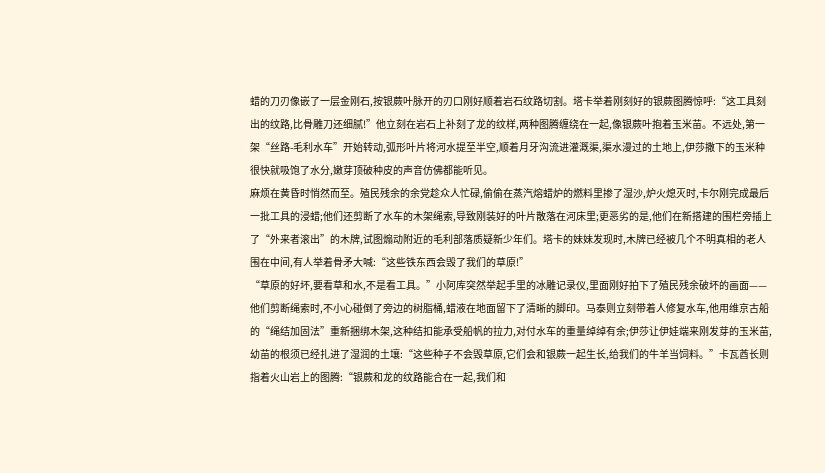蜡的刀刃像嵌了一层金刚石,按银蕨叶脉开的刃口刚好顺着岩石纹路切割。塔卡举着刚刻好的银蕨图腾惊呼:“这工具刻出的纹路,比骨雕刀还细腻!”他立刻在岩石上补刻了龙的纹样,两种图腾缠绕在一起,像银蕨叶抱着玉米苗。不远处,第一架“丝路-毛利水车”开始转动,弧形叶片将河水提至半空,顺着月牙沟流进灌溉渠,渠水漫过的土地上,伊莎撒下的玉米种很快就吸饱了水分,嫩芽顶破种皮的声音仿佛都能听见。
麻烦在黄昏时悄然而至。殖民残余的余党趁众人忙碌,偷偷在蒸汽熔蜡炉的燃料里掺了湿沙,炉火熄灭时,卡尔刚完成最后一批工具的浸蜡;他们还剪断了水车的木架绳索,导致刚装好的叶片散落在河床里;更恶劣的是,他们在新搭建的围栏旁插上了“外来者滚出”的木牌,试图煽动附近的毛利部落质疑新少年们。塔卡的妹妹发现时,木牌已经被几个不明真相的老人围在中间,有人举着骨矛大喊:“这些铁东西会毁了我们的草原!”
“草原的好坏,要看草和水,不是看工具。”小阿库突然举起手里的冰雕记录仪,里面刚好拍下了殖民残余破坏的画面——他们剪断绳索时,不小心碰倒了旁边的树脂桶,蜡液在地面留下了清晰的脚印。马泰则立刻带着人修复水车,他用维京古船的“绳结加固法”重新捆绑木架,这种结扣能承受船帆的拉力,对付水车的重量绰绰有余;伊莎让伊娃端来刚发芽的玉米苗,幼苗的根须已经扎进了湿润的土壤:“这些种子不会毁草原,它们会和银蕨一起生长,给我们的牛羊当饲料。”卡瓦酋长则指着火山岩上的图腾:“银蕨和龙的纹路能合在一起,我们和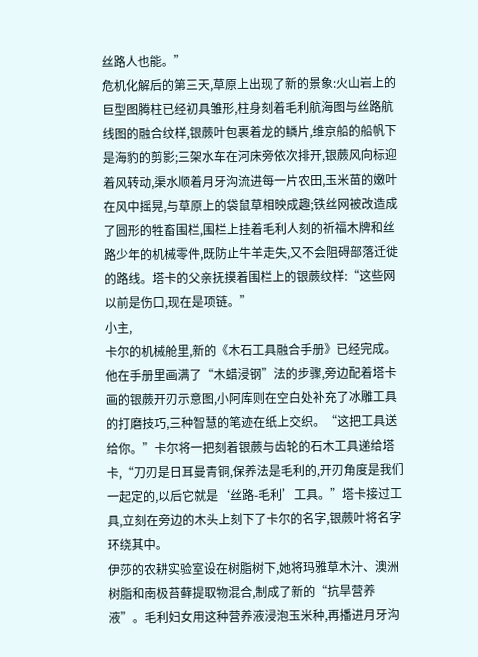丝路人也能。”
危机化解后的第三天,草原上出现了新的景象:火山岩上的巨型图腾柱已经初具雏形,柱身刻着毛利航海图与丝路航线图的融合纹样,银蕨叶包裹着龙的鳞片,维京船的船帆下是海豹的剪影;三架水车在河床旁依次排开,银蕨风向标迎着风转动,渠水顺着月牙沟流进每一片农田,玉米苗的嫩叶在风中摇晃,与草原上的袋鼠草相映成趣;铁丝网被改造成了圆形的牲畜围栏,围栏上挂着毛利人刻的祈福木牌和丝路少年的机械零件,既防止牛羊走失,又不会阻碍部落迁徙的路线。塔卡的父亲抚摸着围栏上的银蕨纹样:“这些网以前是伤口,现在是项链。”
小主,
卡尔的机械舱里,新的《木石工具融合手册》已经完成。他在手册里画满了“木蜡浸钢”法的步骤,旁边配着塔卡画的银蕨开刃示意图,小阿库则在空白处补充了冰雕工具的打磨技巧,三种智慧的笔迹在纸上交织。“这把工具送给你。”卡尔将一把刻着银蕨与齿轮的石木工具递给塔卡,“刀刃是日耳曼青铜,保养法是毛利的,开刃角度是我们一起定的,以后它就是‘丝路-毛利’工具。”塔卡接过工具,立刻在旁边的木头上刻下了卡尔的名字,银蕨叶将名字环绕其中。
伊莎的农耕实验室设在树脂树下,她将玛雅草木汁、澳洲树脂和南极苔藓提取物混合,制成了新的“抗旱营养液”。毛利妇女用这种营养液浸泡玉米种,再播进月牙沟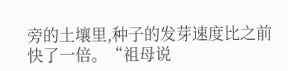旁的土壤里,种子的发芽速度比之前快了一倍。“祖母说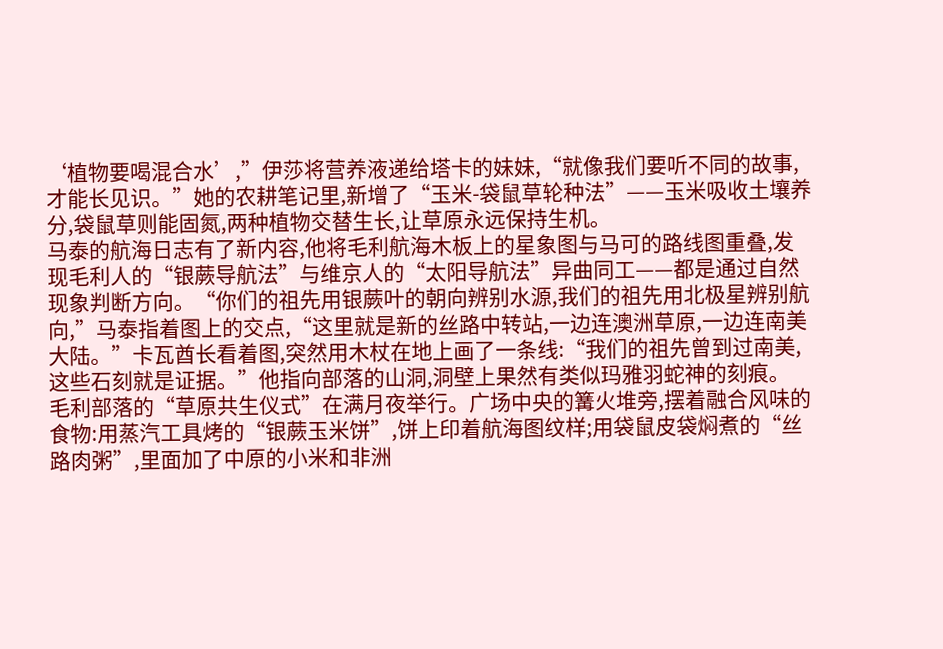‘植物要喝混合水’,”伊莎将营养液递给塔卡的妹妹,“就像我们要听不同的故事,才能长见识。”她的农耕笔记里,新增了“玉米-袋鼠草轮种法”——玉米吸收土壤养分,袋鼠草则能固氮,两种植物交替生长,让草原永远保持生机。
马泰的航海日志有了新内容,他将毛利航海木板上的星象图与马可的路线图重叠,发现毛利人的“银蕨导航法”与维京人的“太阳导航法”异曲同工——都是通过自然现象判断方向。“你们的祖先用银蕨叶的朝向辨别水源,我们的祖先用北极星辨别航向,”马泰指着图上的交点,“这里就是新的丝路中转站,一边连澳洲草原,一边连南美大陆。”卡瓦酋长看着图,突然用木杖在地上画了一条线:“我们的祖先曾到过南美,这些石刻就是证据。”他指向部落的山洞,洞壁上果然有类似玛雅羽蛇神的刻痕。
毛利部落的“草原共生仪式”在满月夜举行。广场中央的篝火堆旁,摆着融合风味的食物:用蒸汽工具烤的“银蕨玉米饼”,饼上印着航海图纹样;用袋鼠皮袋焖煮的“丝路肉粥”,里面加了中原的小米和非洲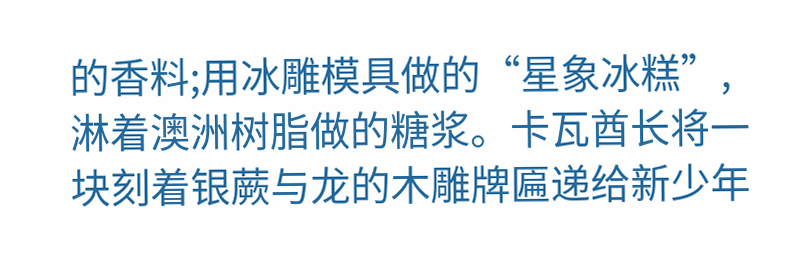的香料;用冰雕模具做的“星象冰糕”,淋着澳洲树脂做的糖浆。卡瓦酋长将一块刻着银蕨与龙的木雕牌匾递给新少年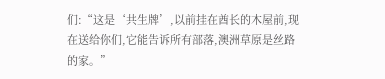们:“这是‘共生牌’,以前挂在酋长的木屋前,现在送给你们,它能告诉所有部落,澳洲草原是丝路的家。”